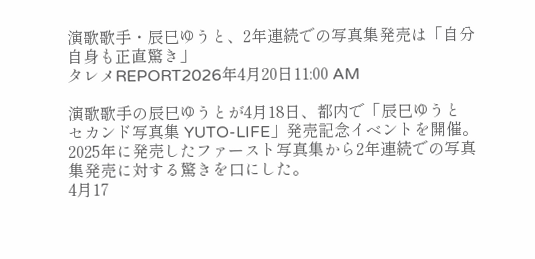演歌歌手・辰巳ゆうと、2年連続での写真集発売は「自分自身も正直驚き」
タレメREPORT2026年4月20日11:00 AM

演歌歌手の辰巳ゆうとが4月18日、都内で「辰巳ゆうと セカンド写真集 YUTO-LIFE」発売記念イベントを開催。2025年に発売したファースト写真集から2年連続での写真集発売に対する驚きを口にした。
4月17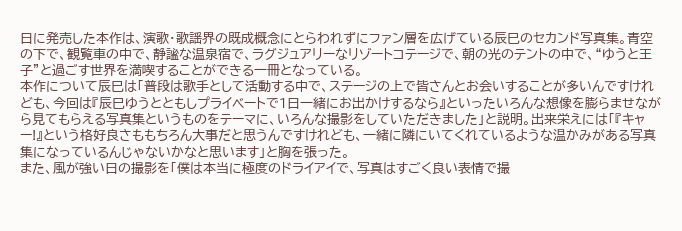日に発売した本作は、演歌・歌謡界の既成概念にとらわれずにファン層を広げている辰巳のセカンド写真集。青空の下で、観覧車の中で、静謐な温泉宿で、ラグジュアリーなリゾートコテージで、朝の光のテントの中で、“ゆうと王子”と過ごす世界を満喫することができる一冊となっている。
本作について辰巳は「普段は歌手として活動する中で、ステージの上で皆さんとお会いすることが多いんですけれども、今回は『辰巳ゆうとともしプライベートで1日一緒にお出かけするなら』といったいろんな想像を膨らませながら見てもらえる写真集というものをテーマに、いろんな撮影をしていただきました」と説明。出来栄えには「『キャー!』という格好良さももちろん大事だと思うんですけれども、一緒に隣にいてくれているような温かみがある写真集になっているんじゃないかなと思います」と胸を張った。
また、風が強い日の撮影を「僕は本当に極度のドライアイで、写真はすごく良い表情で撮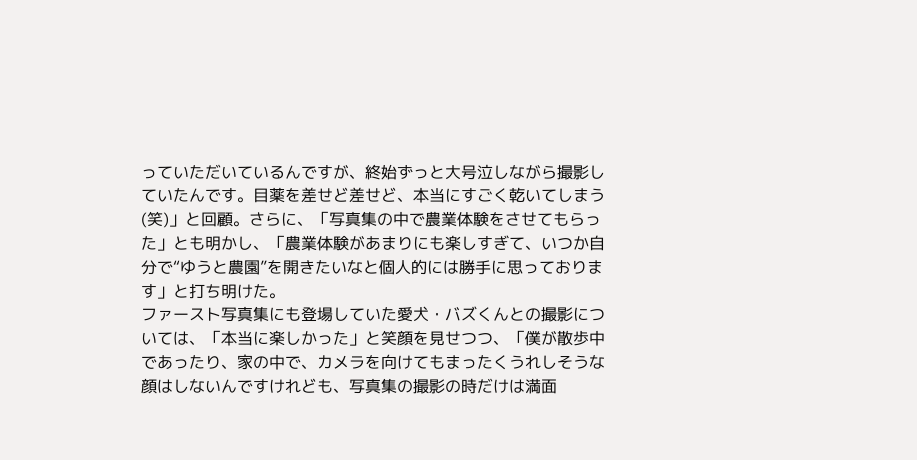っていただいているんですが、終始ずっと大号泣しながら撮影していたんです。目薬を差せど差せど、本当にすごく乾いてしまう(笑)」と回顧。さらに、「写真集の中で農業体験をさせてもらった」とも明かし、「農業体験があまりにも楽しすぎて、いつか自分で“ゆうと農園”を開きたいなと個人的には勝手に思っております」と打ち明けた。
ファースト写真集にも登場していた愛犬・バズくんとの撮影については、「本当に楽しかった」と笑顔を見せつつ、「僕が散歩中であったり、家の中で、カメラを向けてもまったくうれしそうな顔はしないんですけれども、写真集の撮影の時だけは満面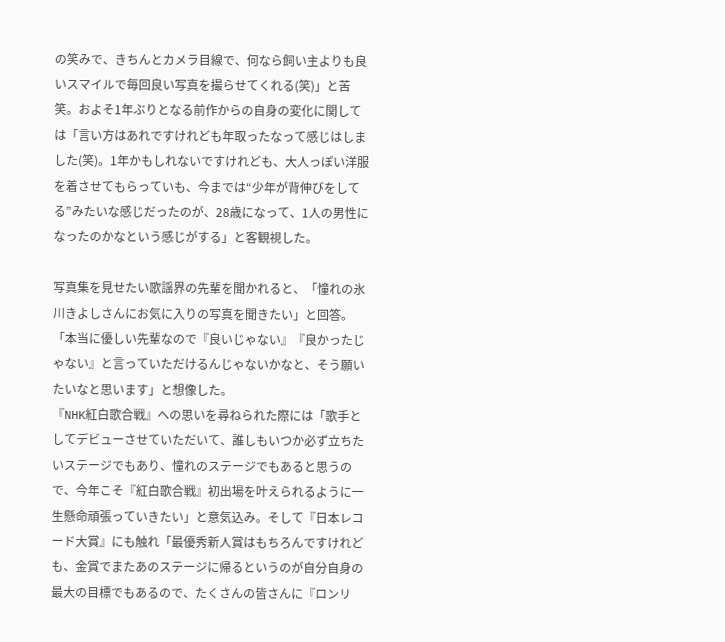の笑みで、きちんとカメラ目線で、何なら飼い主よりも良いスマイルで毎回良い写真を撮らせてくれる(笑)」と苦笑。およそ1年ぶりとなる前作からの自身の変化に関しては「言い方はあれですけれども年取ったなって感じはしました(笑)。1年かもしれないですけれども、大人っぽい洋服を着させてもらっていも、今までは“少年が背伸びをしてる”みたいな感じだったのが、28歳になって、1人の男性になったのかなという感じがする」と客観視した。

写真集を見せたい歌謡界の先輩を聞かれると、「憧れの氷川きよしさんにお気に入りの写真を聞きたい」と回答。「本当に優しい先輩なので『良いじゃない』『良かったじゃない』と言っていただけるんじゃないかなと、そう願いたいなと思います」と想像した。
『NHK紅白歌合戦』への思いを尋ねられた際には「歌手としてデビューさせていただいて、誰しもいつか必ず立ちたいステージでもあり、憧れのステージでもあると思うので、今年こそ『紅白歌合戦』初出場を叶えられるように一生懸命頑張っていきたい」と意気込み。そして『日本レコード大賞』にも触れ「最優秀新人賞はもちろんですけれども、金賞でまたあのステージに帰るというのが自分自身の最大の目標でもあるので、たくさんの皆さんに『ロンリ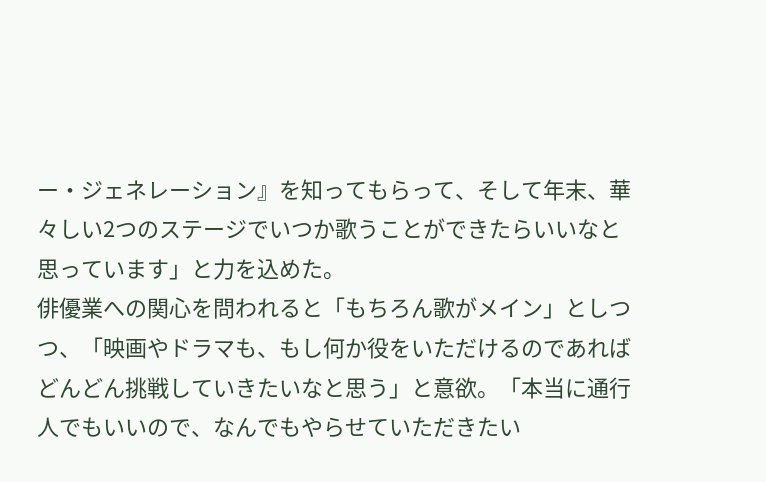ー・ジェネレーション』を知ってもらって、そして年末、華々しい2つのステージでいつか歌うことができたらいいなと思っています」と力を込めた。
俳優業への関心を問われると「もちろん歌がメイン」としつつ、「映画やドラマも、もし何か役をいただけるのであればどんどん挑戦していきたいなと思う」と意欲。「本当に通行人でもいいので、なんでもやらせていただきたい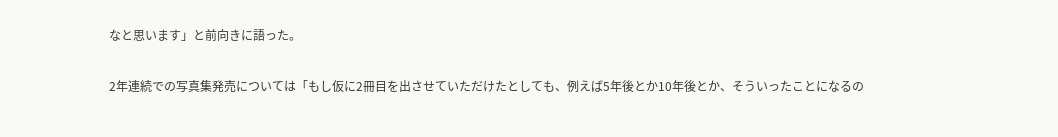なと思います」と前向きに語った。

2年連続での写真集発売については「もし仮に2冊目を出させていただけたとしても、例えば5年後とか10年後とか、そういったことになるの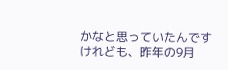かなと思っていたんですけれども、昨年の9月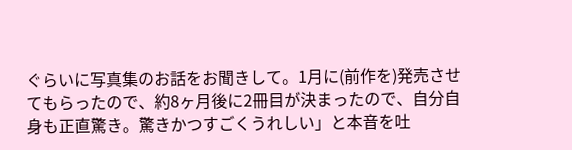ぐらいに写真集のお話をお聞きして。1月に(前作を)発売させてもらったので、約8ヶ月後に2冊目が決まったので、自分自身も正直驚き。驚きかつすごくうれしい」と本音を吐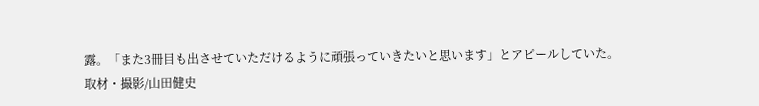露。「また3冊目も出させていただけるように頑張っていきたいと思います」とアピールしていた。
取材・撮影/山田健史